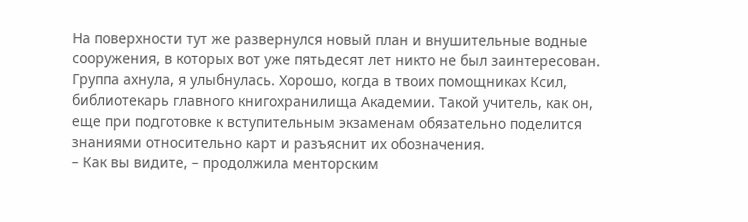На поверхности тут же развернулся новый план и внушительные водные сооружения, в которых вот уже пятьдесят лет никто не был заинтересован. Группа ахнула, я улыбнулась. Хорошо, когда в твоих помощниках Ксил, библиотекарь главного книгохранилища Академии. Такой учитель, как он, еще при подготовке к вступительным экзаменам обязательно поделится знаниями относительно карт и разъяснит их обозначения.
– Как вы видите, – продолжила менторским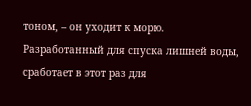тоном, – он уходит к морю. Разработанный для спуска лишней воды, сработает в этот раз для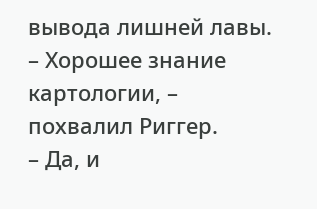вывода лишней лавы.
– Хорошее знание картологии, – похвалил Риггер.
– Да, и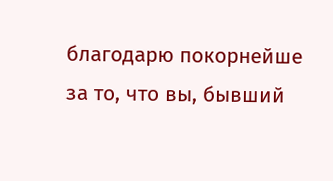благодарю покорнейше за то, что вы, бывший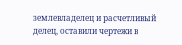землевладелец и расчетливый делец, оставили чертежи в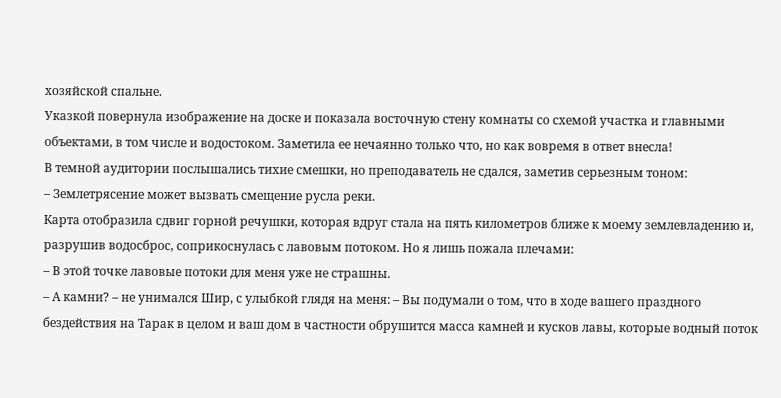хозяйской спальне.
Указкой повернула изображение на доске и показала восточную стену комнаты со схемой участка и главными объектами, в том числе и водостоком. Заметила ее нечаянно только что, но как вовремя в ответ внесла!
В темной аудитории послышались тихие смешки, но преподаватель не сдался, заметив серьезным тоном:
– Землетрясение может вызвать смещение русла реки.
Карта отобразила сдвиг горной речушки, которая вдруг стала на пять километров ближе к моему землевладению и, разрушив водосброс, соприкоснулась с лавовым потоком. Но я лишь пожала плечами:
– В этой точке лавовые потоки для меня уже не страшны.
– А камни? – не унимался Шир, с улыбкой глядя на меня: – Вы подумали о том, что в ходе вашего праздного бездействия на Тарак в целом и ваш дом в частности обрушится масса камней и кусков лавы, которые водный поток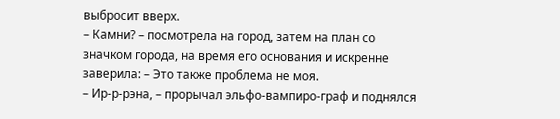выбросит вверх.
– Камни? – посмотрела на город, затем на план со значком города, на время его основания и искренне заверила: – Это также проблема не моя.
– Ир-р-рэна, – прорычал эльфо-вампиро-граф и поднялся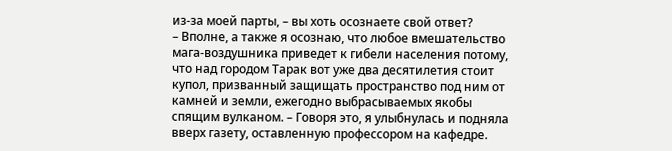из-за моей парты, – вы хоть осознаете свой ответ?
– Вполне, а также я осознаю, что любое вмешательство мага-воздушника приведет к гибели населения потому, что над городом Тарак вот уже два десятилетия стоит купол, призванный защищать пространство под ним от камней и земли, ежегодно выбрасываемых якобы спящим вулканом. – Говоря это, я улыбнулась и подняла вверх газету, оставленную профессором на кафедре.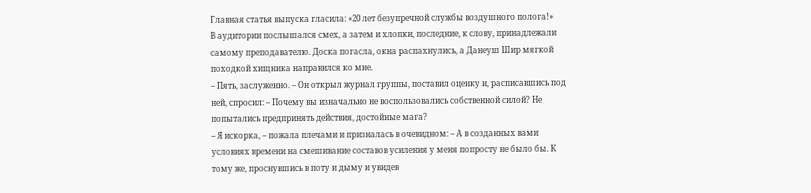Главная статья выпуска гласила: «20 лет безупречной службы воздушного полога!»
В аудитории послышался смех, а затем и хлопки, последние, к слову, принадлежали самому преподавателю. Доска погасла, окна распахнулись, а Данеуш Шир мягкой походкой хищника направился ко мне.
– Пять, заслуженно. – Он открыл журнал группы, поставил оценку и, расписавшись под ней, спросил: – Почему вы изначально не воспользовались собственной силой? Не попытались предпринять действия, достойные мага?
– Я искорка, – пожала плечами и призналась в очевидном: – А в созданных вами условиях времени на смешивание составов усиления у меня попросту не было бы. К тому же, проснувшись в поту и дыму и увидев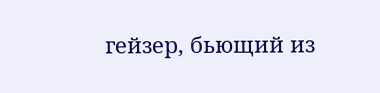гейзер, бьющий из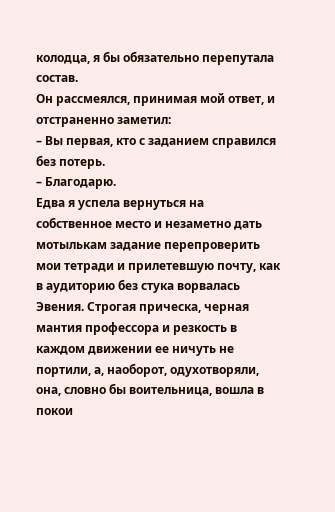колодца, я бы обязательно перепутала состав.
Он рассмеялся, принимая мой ответ, и отстраненно заметил:
– Вы первая, кто с заданием справился без потерь.
– Благодарю.
Едва я успела вернуться на собственное место и незаметно дать мотылькам задание перепроверить мои тетради и прилетевшую почту, как в аудиторию без стука ворвалась Эвения. Строгая прическа, черная мантия профессора и резкость в каждом движении ее ничуть не портили, а, наоборот, одухотворяли, она, словно бы воительница, вошла в покои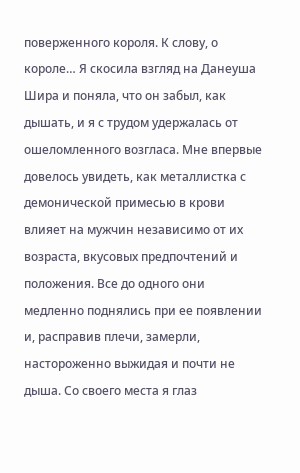поверженного короля. К слову, о короле… Я скосила взгляд на Данеуша Шира и поняла, что он забыл, как дышать, и я с трудом удержалась от ошеломленного возгласа. Мне впервые довелось увидеть, как металлистка с демонической примесью в крови влияет на мужчин независимо от их возраста, вкусовых предпочтений и положения. Все до одного они медленно поднялись при ее появлении и, расправив плечи, замерли, настороженно выжидая и почти не дыша. Со своего места я глаз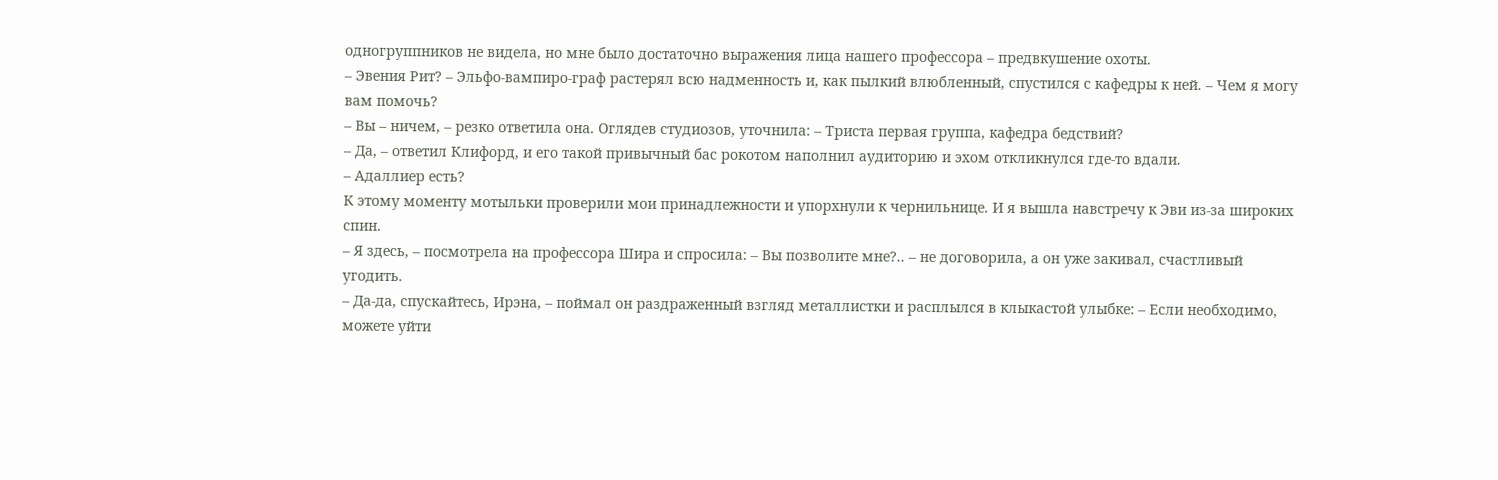одногруппников не видела, но мне было достаточно выражения лица нашего профессора – предвкушение охоты.
– Эвения Рит? – Эльфо-вампиро-граф растерял всю надменность и, как пылкий влюбленный, спустился с кафедры к ней. – Чем я могу вам помочь?
– Вы – ничем, – резко ответила она. Оглядев студиозов, уточнила: – Триста первая группа, кафедра бедствий?
– Да, – ответил Клифорд, и его такой привычный бас рокотом наполнил аудиторию и эхом откликнулся где-то вдали.
– Адаллиер есть?
К этому моменту мотыльки проверили мои принадлежности и упорхнули к чернильнице. И я вышла навстречу к Эви из-за широких спин.
– Я здесь, – посмотрела на профессора Шира и спросила: – Вы позволите мне?.. – не договорила, а он уже закивал, счастливый угодить.
– Да-да, спускайтесь, Ирэна, – поймал он раздраженный взгляд металлистки и расплылся в клыкастой улыбке: – Если необходимо, можете уйти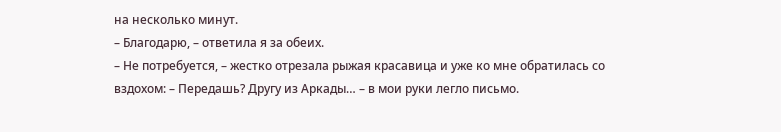на несколько минут.
– Благодарю, – ответила я за обеих.
– Не потребуется, – жестко отрезала рыжая красавица и уже ко мне обратилась со вздохом: – Передашь? Другу из Аркады… – в мои руки легло письмо.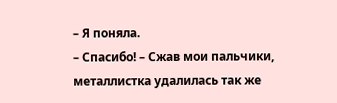– Я поняла.
– Спасибо! – Сжав мои пальчики, металлистка удалилась так же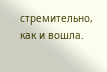стремительно, как и вошла.